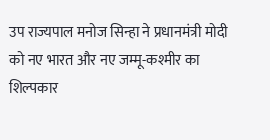उप राज्यपाल मनोज सिन्हा ने प्रधानमंत्री मोदी को नए भारत और नए जम्मू-कश्मीर का शिल्पकार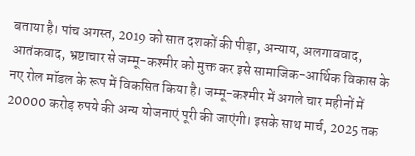बताया है। पांच अगस्त, 2019 को सात दशकों की पीड़ा, अन्याय, अलगाववाद, आतंकवाद, भ्रष्टाचार से जम्मू-कश्मीर को मुक्त कर इसे सामाजिक-आर्थिक विकास के नए रोल मॉडल के रूप में विकसित किया है। जम्मू-कश्मीर में अगले चार महीनों में 20000 करोड़ रुपये की अन्य योजनाएं पूरी की जाएंगी। इसके साथ मार्च, 2025 तक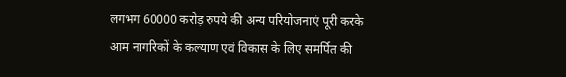लगभग 60000 करोड़ रुपये की अन्य परियोजनाएं पूरी करके आम नागरिकों के कल्याण एवं विकास के लिए समर्पित की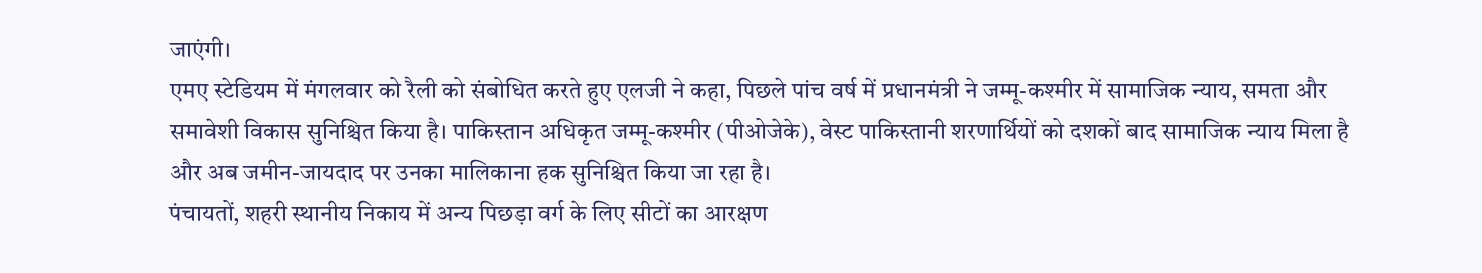जाएंगी।
एमए स्टेडियम में मंगलवार को रैली को संबोधित करते हुए एलजी ने कहा, पिछले पांच वर्ष में प्रधानमंत्री ने जम्मू-कश्मीर में सामाजिक न्याय, समता और समावेशी विकास सुनिश्चित किया है। पाकिस्तान अधिकृत जम्मू-कश्मीर (पीओजेके), वेस्ट पाकिस्तानी शरणार्थियों को दशकों बाद सामाजिक न्याय मिला है और अब जमीन-जायदाद पर उनका मालिकाना हक सुनिश्चित किया जा रहा है।
पंचायतों, शहरी स्थानीय निकाय में अन्य पिछड़ा वर्ग के लिए सीटों का आरक्षण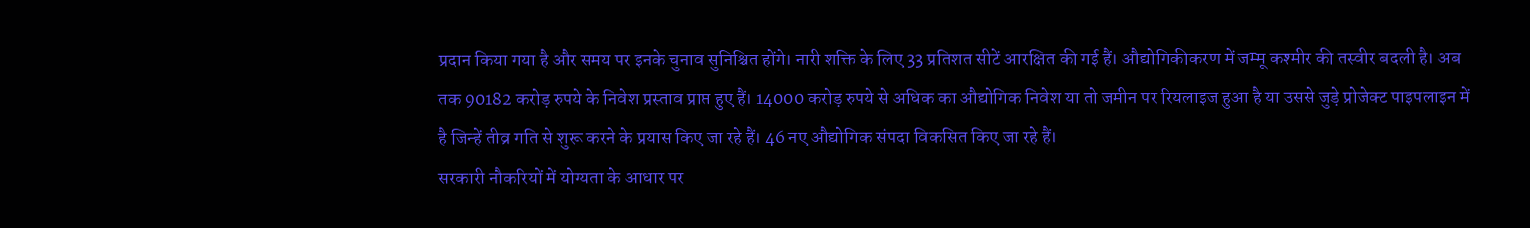प्रदान किया गया है और समय पर इनके चुनाव सुनिश्चित होंगे। नारी शक्ति के लिए 33 प्रतिशत सीटें आरक्षित की गई हैं। औद्योगिकीकरण में जम्मू कश्मीर की तस्वीर बदली है। अब तक 90182 करोड़ रुपये के निवेश प्रस्ताव प्राप्त हुए हैं। 14000 करोड़ रुपये से अधिक का औद्योगिक निवेश या तो जमीन पर रियलाइज हुआ है या उससे जुड़े प्रोजेक्ट पाइपलाइन में है जिन्हें तीव्र गति से शुरू करने के प्रयास किए जा रहे हैं। 46 नए औद्योगिक संपदा विकसित किए जा रहे हैं।
सरकारी नौकरियों में योग्यता के आधार पर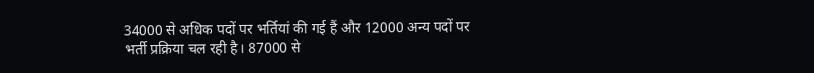34000 से अधिक पदों पर भर्तियां की गई हैं और 12000 अन्य पदों पर भर्ती प्रक्रिया चल रही है। 87000 से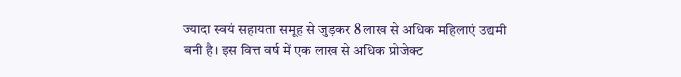ज्यादा स्वयं सहायता समूह से जुड़कर 8 लाख से अधिक महिलाएं उद्यमी बनी है। इस वित्त वर्ष में एक लाख से अधिक प्रोजेक्ट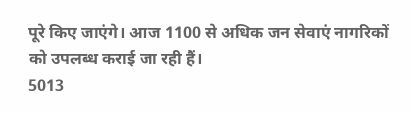पूरे किए जाएंगे। आज 1100 से अधिक जन सेवाएं नागरिकों को उपलब्ध कराई जा रही हैं।
5013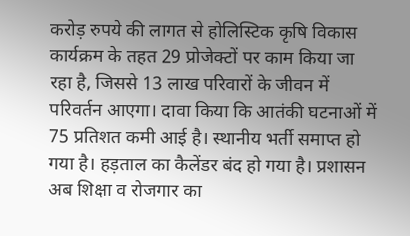करोड़ रुपये की लागत से होलिस्टिक कृषि विकास कार्यक्रम के तहत 29 प्रोजेक्टों पर काम किया जा रहा है, जिससे 13 लाख परिवारों के जीवन में परिवर्तन आएगा। दावा किया कि आतंकी घटनाओं में 75 प्रतिशत कमी आई है। स्थानीय भर्ती समाप्त हो गया है। हड़ताल का कैलेंडर बंद हो गया है। प्रशासन अब शिक्षा व रोजगार का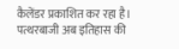कैलेंडर प्रकाशित कर रहा है। पत्थरबाजी अब इतिहास की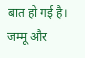बात हो गई है। जम्मू और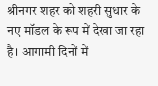श्रीनगर शहर को शहरी सुधार के नए मॉडल के रूप में देखा जा रहा है। आगामी दिनों में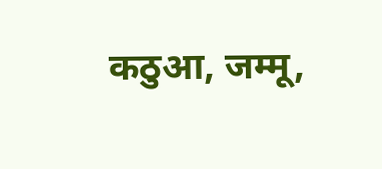कठुआ, जम्मू,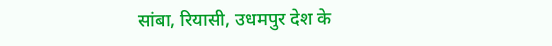सांबा, रियासी, उधमपुर देश के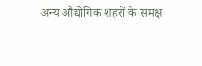अन्य औद्योगिक शहरों के समक्ष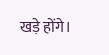खड़े होंगे।